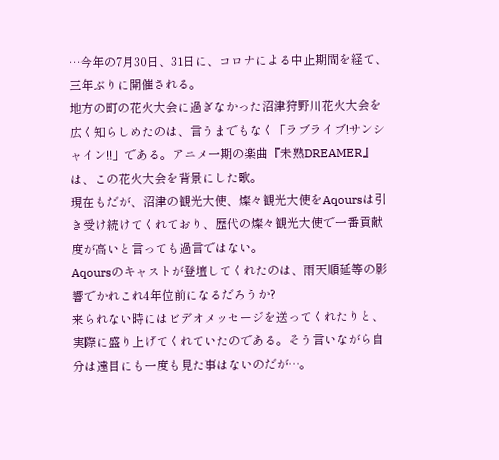…今年の7月30日、31日に、コロナによる中止期間を経て、三年ぶりに開催される。
地方の町の花火大会に過ぎなかった沼津狩野川花火大会を広く知らしめたのは、言うまでもなく「ラブライブ!サンシャイン!!」である。アニメ一期の楽曲『未熟DREAMER』は、この花火大会を背景にした歌。
現在もだが、沼津の観光大使、燦々観光大使をAqoursは引き受け続けてくれており、歴代の燦々観光大使で一番貢献度が高いと言っても過言ではない。
Aqoursのキャストが登壇してくれたのは、雨天順延等の影響でかれこれ4年位前になるだろうか?
来られない時にはビデオメッセージを送ってくれたりと、実際に盛り上げてくれていたのである。そう言いながら自分は遠目にも一度も見た事はないのだが…。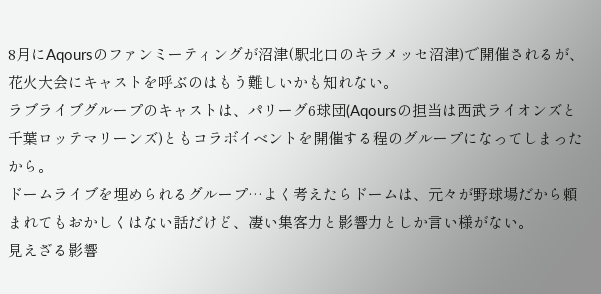8月にAqoursのファンミーティングが沼津(駅北口のキラメッセ沼津)で開催されるが、花火大会にキャストを呼ぶのはもう難しいかも知れない。
ラブライブグループのキャストは、パリーグ6球団(Aqoursの担当は西武ライオンズと千葉ロッテマリーンズ)ともコラボイベントを開催する程のグループになってしまったから。
ドームライブを埋められるグループ…よく考えたらドームは、元々が野球場だから頼まれてもおかしくはない話だけど、凄い集客力と影響力としか言い様がない。
見えざる影響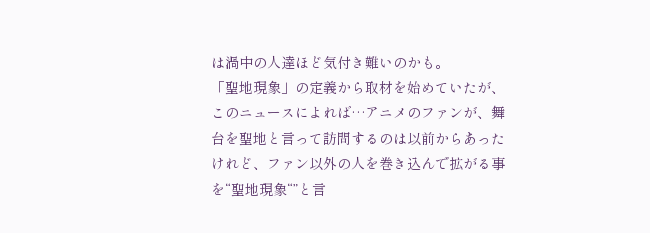は渦中の人達ほど気付き難いのかも。
「聖地現象」の定義から取材を始めていたが、このニュースによれば…アニメのファンが、舞台を聖地と言って訪問するのは以前からあったけれど、ファン以外の人を巻き込んで拡がる事を“聖地現象“”と言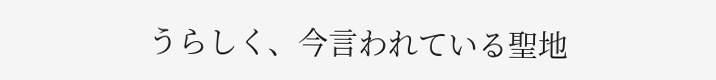うらしく、今言われている聖地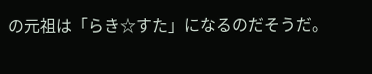の元祖は「らき☆すた」になるのだそうだ。